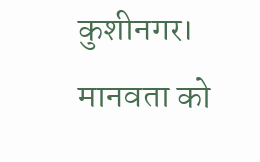कुशीनगर। मानवता को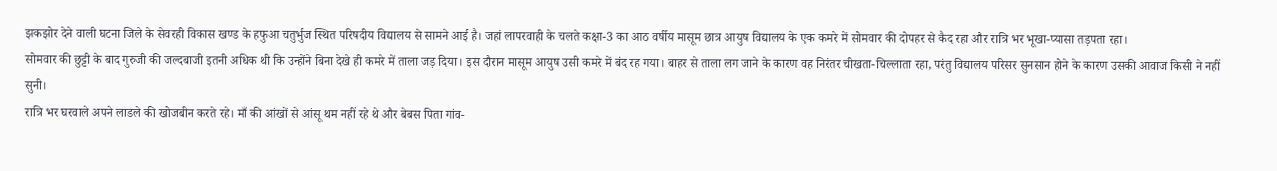झकझोर देने वाली घटना जिले के सेवरही विकास खण्ड के हफुआ चतुर्भुज स्थित परिषदीय विद्यालय से सामने आई है। जहां लापरवाही के चलते कक्षा-3 का आठ वर्षीय मासूम छात्र आयुष विद्यालय के एक कमरे में सोमवार की दोपहर से कैद रहा और रात्रि भर भूखा-प्यासा तड़पता रहा।
सोमवार की छुट्टी के बाद गुरुजी की जल्दबाजी इतनी अधिक थी कि उन्होंने बिना देखे ही कमरे में ताला जड़ दिया। इस दौरान मासूम आयुष उसी कमरे में बंद रह गया। बाहर से ताला लग जाने के कारण वह निरंतर चीखता-चिल्लाता रहा, परंतु विद्यालय परिसर सुनसान होने के कारण उसकी आवाज किसी ने नहीं सुनी।
रात्रि भर घरवाले अपने लाडले की खोजबीन करते रहे। माँ की आंखों से आंसू थम नहीं रहे थे और बेबस पिता गांव-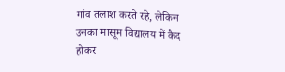गांव तलाश करते रहे, लेकिन उनका मासूम विद्यालय में कैद होकर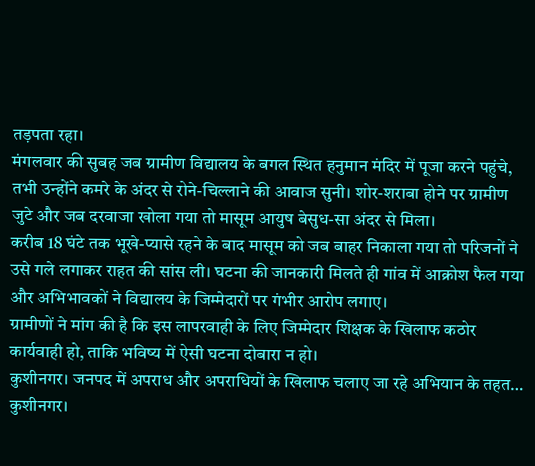तड़पता रहा।
मंगलवार की सुबह जब ग्रामीण विद्यालय के बगल स्थित हनुमान मंदिर में पूजा करने पहुंचे, तभी उन्होंने कमरे के अंदर से रोने-चिल्लाने की आवाज सुनी। शोर-शराबा होने पर ग्रामीण जुटे और जब दरवाजा खोला गया तो मासूम आयुष बेसुध-सा अंदर से मिला।
करीब 18 घंटे तक भूखे-प्यासे रहने के बाद मासूम को जब बाहर निकाला गया तो परिजनों ने उसे गले लगाकर राहत की सांस ली। घटना की जानकारी मिलते ही गांव में आक्रोश फैल गया और अभिभावकों ने विद्यालय के जिम्मेदारों पर गंभीर आरोप लगाए।
ग्रामीणों ने मांग की है कि इस लापरवाही के लिए जिम्मेदार शिक्षक के खिलाफ कठोर कार्यवाही हो, ताकि भविष्य में ऐसी घटना दोबारा न हो।
कुशीनगर। जनपद में अपराध और अपराधियों के खिलाफ चलाए जा रहे अभियान के तहत…
कुशीनगर।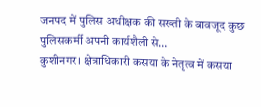जनपद में पुलिस अधीक्षक की सख्ती के बावजूद कुछ पुलिसकर्मी अपनी कार्यशैली से…
कुशीनगर। क्षेत्राधिकारी कसया के नेतृत्व में कसया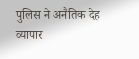पुलिस ने अनैतिक देह व्यापार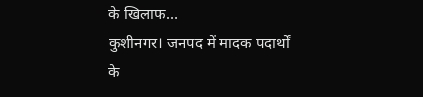के खिलाफ…
कुशीनगर। जनपद में मादक पदार्थों के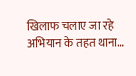खिलाफ चलाए जा रहे अभियान के तहत थाना…